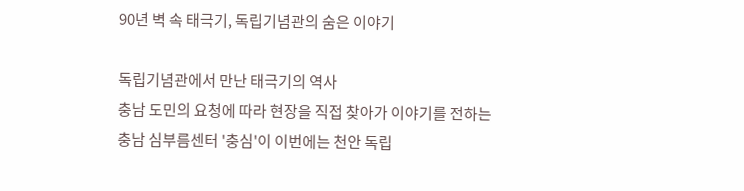90년 벽 속 태극기, 독립기념관의 숨은 이야기

독립기념관에서 만난 태극기의 역사
충남 도민의 요청에 따라 현장을 직접 찾아가 이야기를 전하는 충남 심부름센터 '충심'이 이번에는 천안 독립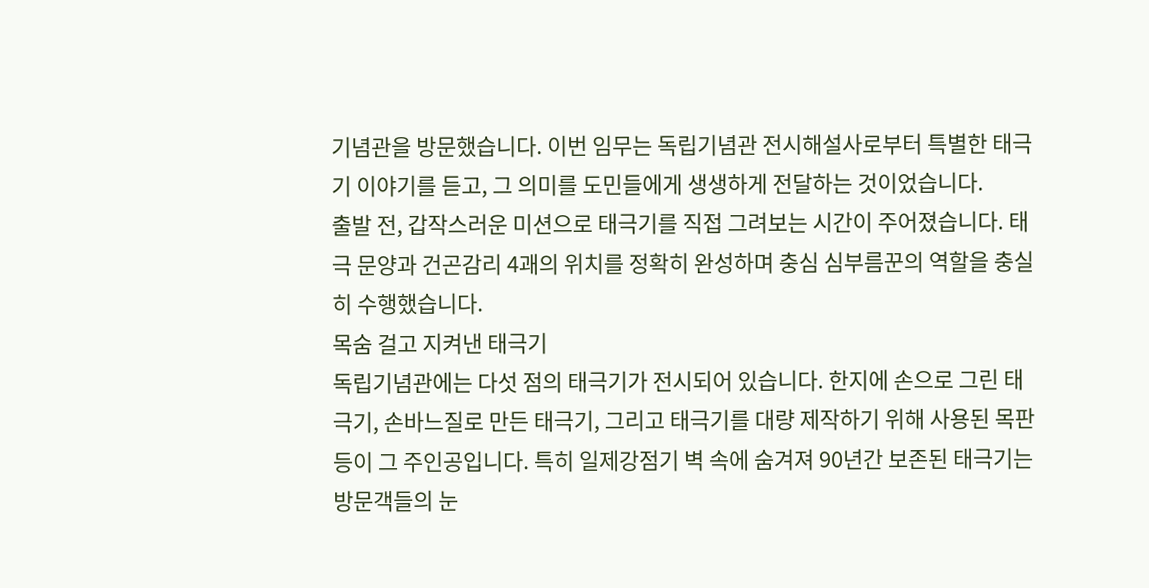기념관을 방문했습니다. 이번 임무는 독립기념관 전시해설사로부터 특별한 태극기 이야기를 듣고, 그 의미를 도민들에게 생생하게 전달하는 것이었습니다.
출발 전, 갑작스러운 미션으로 태극기를 직접 그려보는 시간이 주어졌습니다. 태극 문양과 건곤감리 4괘의 위치를 정확히 완성하며 충심 심부름꾼의 역할을 충실히 수행했습니다.
목숨 걸고 지켜낸 태극기
독립기념관에는 다섯 점의 태극기가 전시되어 있습니다. 한지에 손으로 그린 태극기, 손바느질로 만든 태극기, 그리고 태극기를 대량 제작하기 위해 사용된 목판 등이 그 주인공입니다. 특히 일제강점기 벽 속에 숨겨져 90년간 보존된 태극기는 방문객들의 눈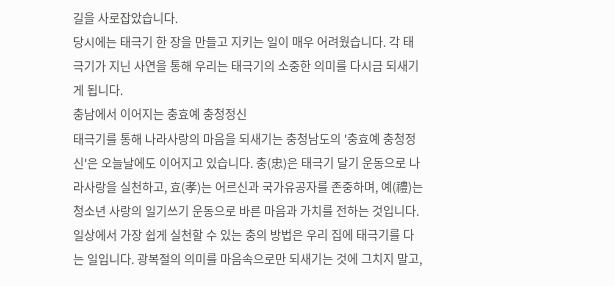길을 사로잡았습니다.
당시에는 태극기 한 장을 만들고 지키는 일이 매우 어려웠습니다. 각 태극기가 지닌 사연을 통해 우리는 태극기의 소중한 의미를 다시금 되새기게 됩니다.
충남에서 이어지는 충효예 충청정신
태극기를 통해 나라사랑의 마음을 되새기는 충청남도의 '충효예 충청정신'은 오늘날에도 이어지고 있습니다. 충(忠)은 태극기 달기 운동으로 나라사랑을 실천하고, 효(孝)는 어르신과 국가유공자를 존중하며, 예(禮)는 청소년 사랑의 일기쓰기 운동으로 바른 마음과 가치를 전하는 것입니다.
일상에서 가장 쉽게 실천할 수 있는 충의 방법은 우리 집에 태극기를 다는 일입니다. 광복절의 의미를 마음속으로만 되새기는 것에 그치지 말고,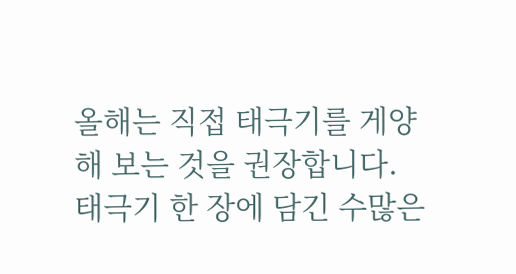올해는 직접 태극기를 게양해 보는 것을 권장합니다. 태극기 한 장에 담긴 수많은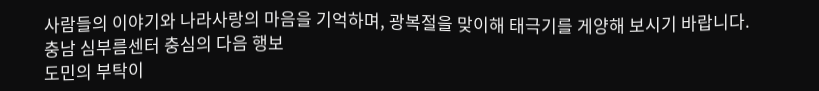사람들의 이야기와 나라사랑의 마음을 기억하며, 광복절을 맞이해 태극기를 게양해 보시기 바랍니다.
충남 심부름센터 충심의 다음 행보
도민의 부탁이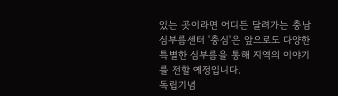있는 곳이라면 어디든 달려가는 충남 심부름센터 '충심'은 앞으로도 다양한 특별한 심부름을 통해 지역의 이야기를 전할 예정입니다.
독립기념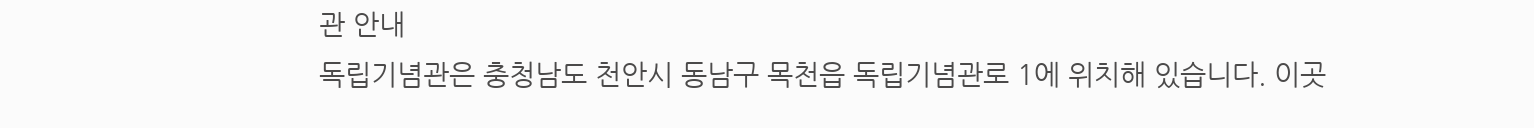관 안내
독립기념관은 충청남도 천안시 동남구 목천읍 독립기념관로 1에 위치해 있습니다. 이곳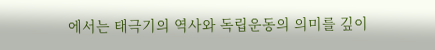에서는 태극기의 역사와 독립운동의 의미를 깊이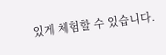있게 체험할 수 있습니다.